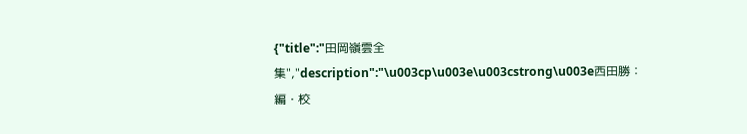{"title":"田岡嶺雲全集","description":"\u003cp\u003e\u003cstrong\u003e西田勝：編・校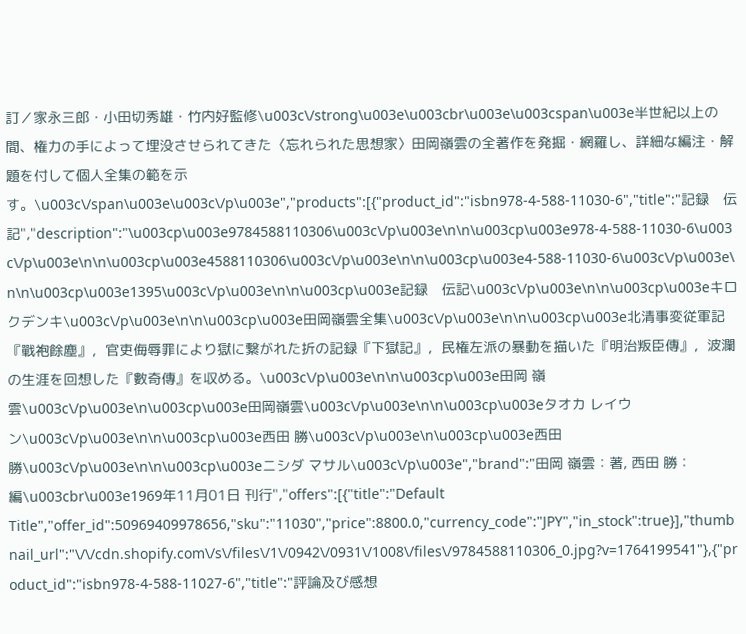訂／家永三郎・小田切秀雄・竹内好監修\u003c\/strong\u003e\u003cbr\u003e\u003cspan\u003e半世紀以上の間、権力の手によって埋没させられてきた〈忘れられた思想家〉田岡嶺雲の全著作を発掘・網羅し、詳細な編注・解題を付して個人全集の範を示す。\u003c\/span\u003e\u003c\/p\u003e","products":[{"product_id":"isbn978-4-588-11030-6","title":"記録　伝記","description":"\u003cp\u003e9784588110306\u003c\/p\u003e\n\n\u003cp\u003e978-4-588-11030-6\u003c\/p\u003e\n\n\u003cp\u003e4588110306\u003c\/p\u003e\n\n\u003cp\u003e4-588-11030-6\u003c\/p\u003e\n\n\u003cp\u003e1395\u003c\/p\u003e\n\n\u003cp\u003e記録　伝記\u003c\/p\u003e\n\n\u003cp\u003eキロクデンキ\u003c\/p\u003e\n\n\u003cp\u003e田岡嶺雲全集\u003c\/p\u003e\n\n\u003cp\u003e北清事変従軍記『戰袍餘塵』，官吏侮辱罪により獄に繋がれた折の記録『下獄記』，民権左派の暴動を描いた『明治叛臣傳』，波瀾の生涯を回想した『數奇傳』を収める。\u003c\/p\u003e\n\n\u003cp\u003e田岡 嶺雲\u003c\/p\u003e\n\u003cp\u003e田岡嶺雲\u003c\/p\u003e\n\n\u003cp\u003eタオカ レイウン\u003c\/p\u003e\n\n\u003cp\u003e西田 勝\u003c\/p\u003e\n\u003cp\u003e西田勝\u003c\/p\u003e\n\n\u003cp\u003eニシダ マサル\u003c\/p\u003e","brand":"田岡 嶺雲：著, 西田 勝：編\u003cbr\u003e1969年11月01日 刊行","offers":[{"title":"Default Title","offer_id":50969409978656,"sku":"11030","price":8800.0,"currency_code":"JPY","in_stock":true}],"thumbnail_url":"\/\/cdn.shopify.com\/s\/files\/1\/0942\/0931\/1008\/files\/9784588110306_0.jpg?v=1764199541"},{"product_id":"isbn978-4-588-11027-6","title":"評論及び感想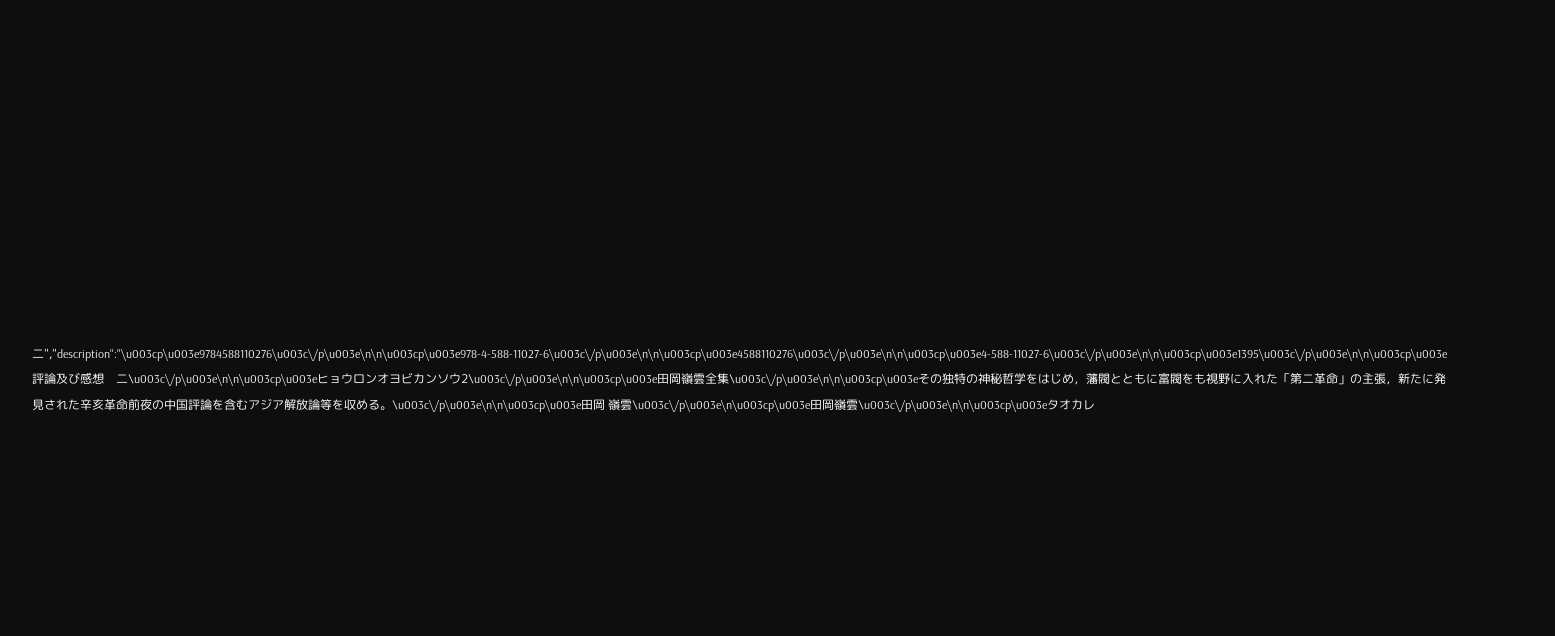二","description":"\u003cp\u003e9784588110276\u003c\/p\u003e\n\n\u003cp\u003e978-4-588-11027-6\u003c\/p\u003e\n\n\u003cp\u003e4588110276\u003c\/p\u003e\n\n\u003cp\u003e4-588-11027-6\u003c\/p\u003e\n\n\u003cp\u003e1395\u003c\/p\u003e\n\n\u003cp\u003e評論及び感想　二\u003c\/p\u003e\n\n\u003cp\u003eヒョウロンオヨビカンソウ2\u003c\/p\u003e\n\n\u003cp\u003e田岡嶺雲全集\u003c\/p\u003e\n\n\u003cp\u003eその独特の神秘哲学をはじめ，藩閥とともに富閥をも視野に入れた「第二革命」の主張，新たに発見された辛亥革命前夜の中国評論を含むアジア解放論等を収める。\u003c\/p\u003e\n\n\u003cp\u003e田岡 嶺雲\u003c\/p\u003e\n\u003cp\u003e田岡嶺雲\u003c\/p\u003e\n\n\u003cp\u003eタオカレ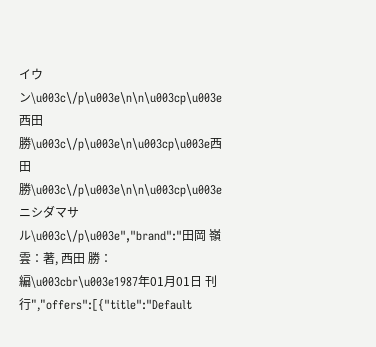イウン\u003c\/p\u003e\n\n\u003cp\u003e西田 勝\u003c\/p\u003e\n\u003cp\u003e西田勝\u003c\/p\u003e\n\n\u003cp\u003eニシダマサル\u003c\/p\u003e","brand":"田岡 嶺雲：著, 西田 勝：編\u003cbr\u003e1987年01月01日 刊行","offers":[{"title":"Default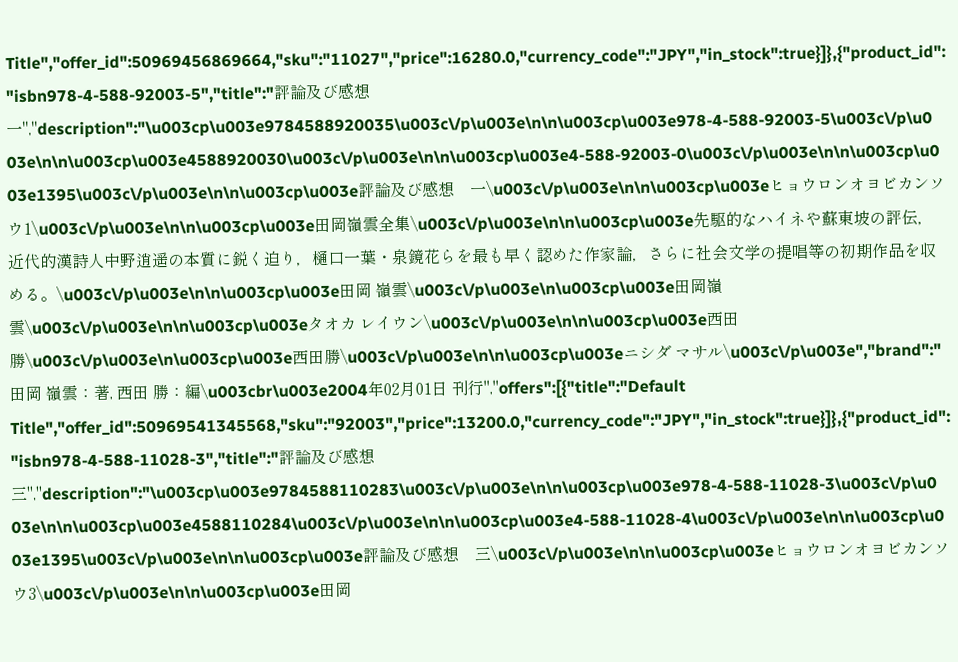Title","offer_id":50969456869664,"sku":"11027","price":16280.0,"currency_code":"JPY","in_stock":true}]},{"product_id":"isbn978-4-588-92003-5","title":"評論及び感想　一","description":"\u003cp\u003e9784588920035\u003c\/p\u003e\n\n\u003cp\u003e978-4-588-92003-5\u003c\/p\u003e\n\n\u003cp\u003e4588920030\u003c\/p\u003e\n\n\u003cp\u003e4-588-92003-0\u003c\/p\u003e\n\n\u003cp\u003e1395\u003c\/p\u003e\n\n\u003cp\u003e評論及び感想　一\u003c\/p\u003e\n\n\u003cp\u003eヒョウロンオヨビカンソウ1\u003c\/p\u003e\n\n\u003cp\u003e田岡嶺雲全集\u003c\/p\u003e\n\n\u003cp\u003e先駆的なハイネや蘇東坡の評伝，近代的漢詩人中野逍遥の本質に鋭く迫り，樋口一葉・泉鏡花らを最も早く認めた作家論，さらに社会文学の提唱等の初期作品を収める。\u003c\/p\u003e\n\n\u003cp\u003e田岡 嶺雲\u003c\/p\u003e\n\u003cp\u003e田岡嶺雲\u003c\/p\u003e\n\n\u003cp\u003eタオカ レイウン\u003c\/p\u003e\n\n\u003cp\u003e西田 勝\u003c\/p\u003e\n\u003cp\u003e西田勝\u003c\/p\u003e\n\n\u003cp\u003eニシダ マサル\u003c\/p\u003e","brand":"田岡 嶺雲：著, 西田 勝：編\u003cbr\u003e2004年02月01日 刊行","offers":[{"title":"Default Title","offer_id":50969541345568,"sku":"92003","price":13200.0,"currency_code":"JPY","in_stock":true}]},{"product_id":"isbn978-4-588-11028-3","title":"評論及び感想　三","description":"\u003cp\u003e9784588110283\u003c\/p\u003e\n\n\u003cp\u003e978-4-588-11028-3\u003c\/p\u003e\n\n\u003cp\u003e4588110284\u003c\/p\u003e\n\n\u003cp\u003e4-588-11028-4\u003c\/p\u003e\n\n\u003cp\u003e1395\u003c\/p\u003e\n\n\u003cp\u003e評論及び感想　三\u003c\/p\u003e\n\n\u003cp\u003eヒョウロンオヨビカンソウ3\u003c\/p\u003e\n\n\u003cp\u003e田岡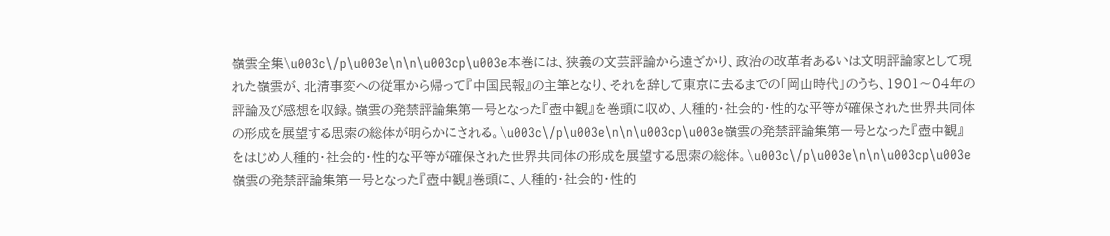嶺雲全集\u003c\/p\u003e\n\n\u003cp\u003e本巻には、狭義の文芸評論から遠ざかり、政治の改革者あるいは文明評論家として現れた嶺雲が、北清事変への従軍から帰って『中国民報』の主筆となり、それを辞して東京に去るまでの「岡山時代」のうち、1901～04年の評論及び感想を収録。嶺雲の発禁評論集第一号となった『壺中観』を巻頭に収め、人種的・社会的・性的な平等が確保された世界共同体の形成を展望する思索の総体が明らかにされる。\u003c\/p\u003e\n\n\u003cp\u003e嶺雲の発禁評論集第一号となった『壺中観』をはじめ人種的・社会的・性的な平等が確保された世界共同体の形成を展望する思索の総体。\u003c\/p\u003e\n\n\u003cp\u003e嶺雲の発禁評論集第一号となった『壺中観』巻頭に、人種的・社会的・性的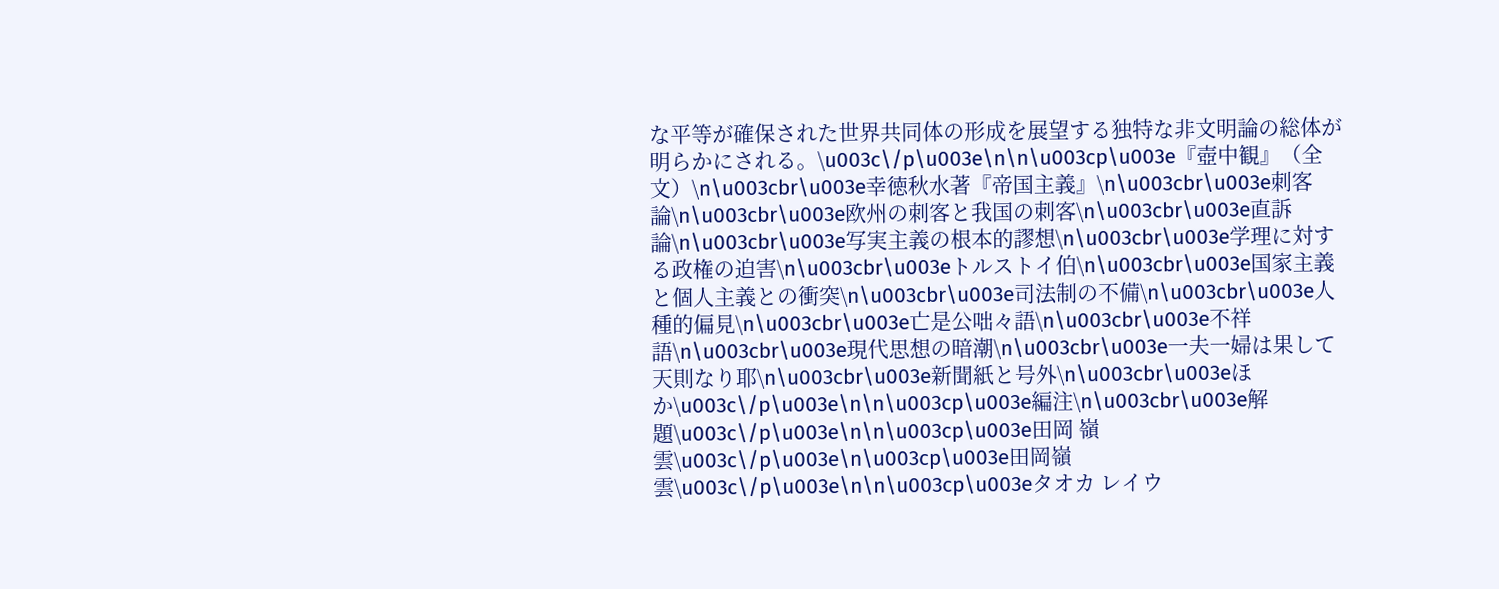な平等が確保された世界共同体の形成を展望する独特な非文明論の総体が明らかにされる。\u003c\/p\u003e\n\n\u003cp\u003e『壺中観』（全文）\n\u003cbr\u003e幸徳秋水著『帝国主義』\n\u003cbr\u003e刺客論\n\u003cbr\u003e欧州の刺客と我国の刺客\n\u003cbr\u003e直訴論\n\u003cbr\u003e写実主義の根本的謬想\n\u003cbr\u003e学理に対する政権の迫害\n\u003cbr\u003eトルストイ伯\n\u003cbr\u003e国家主義と個人主義との衝突\n\u003cbr\u003e司法制の不備\n\u003cbr\u003e人種的偏見\n\u003cbr\u003e亡是公咄々語\n\u003cbr\u003e不祥語\n\u003cbr\u003e現代思想の暗潮\n\u003cbr\u003e一夫一婦は果して天則なり耶\n\u003cbr\u003e新聞紙と号外\n\u003cbr\u003eほか\u003c\/p\u003e\n\n\u003cp\u003e編注\n\u003cbr\u003e解題\u003c\/p\u003e\n\n\u003cp\u003e田岡 嶺雲\u003c\/p\u003e\n\u003cp\u003e田岡嶺雲\u003c\/p\u003e\n\n\u003cp\u003eタオカ レイウ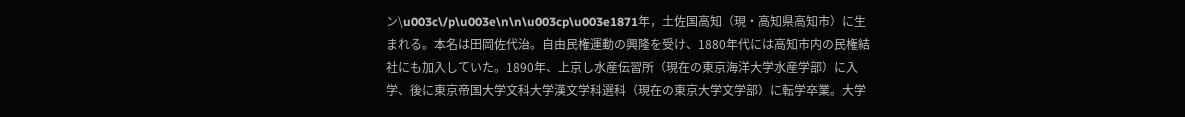ン\u003c\/p\u003e\n\n\u003cp\u003e1871年，土佐国高知（現・高知県高知市）に生まれる。本名は田岡佐代治。自由民権運動の興隆を受け、1880年代には高知市内の民権結社にも加入していた。1890年、上京し水産伝習所（現在の東京海洋大学水産学部）に入学、後に東京帝国大学文科大学漢文学科選科（現在の東京大学文学部）に転学卒業。大学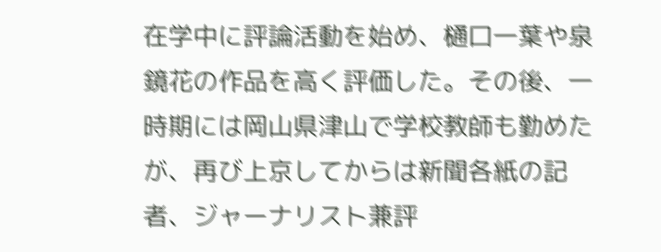在学中に評論活動を始め、樋口一葉や泉鏡花の作品を高く評価した。その後、一時期には岡山県津山で学校教師も勤めたが、再び上京してからは新聞各紙の記者、ジャーナリスト兼評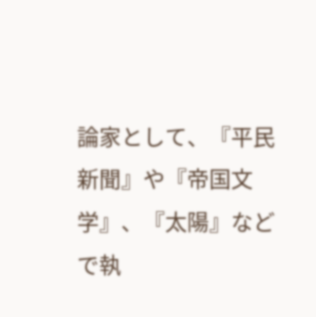論家として、『平民新聞』や『帝国文学』、『太陽』などで執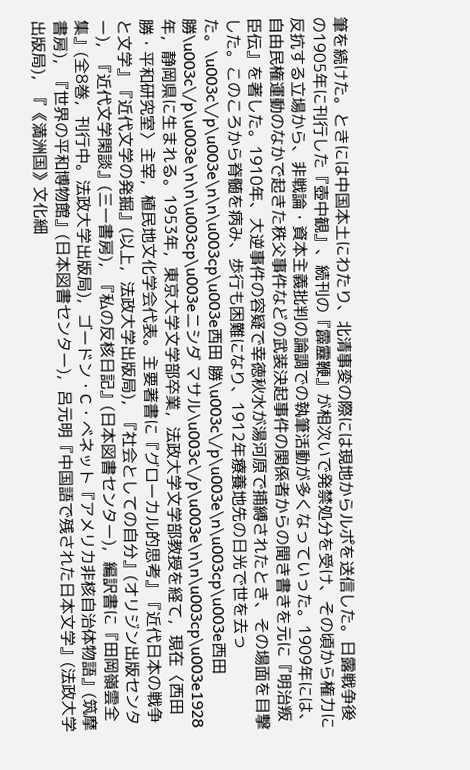筆を続けた。ときには中国本土にわたり、北清事変の際には現地からルポを送信した。日露戦争後の1905年に刊行した『壺中観』、続刊の『霹靂鞭』が相次いで発禁処分を受け、その頃から権力に反抗する立場から、非戦論・資本主義批判の論調での執筆活動が多くなっていった。1909年には、自由民権運動のなかで起きた秩父事件などの武装決起事件の関係者からの聞き書きを元に『明治叛臣伝』を著した。1910年、大逆事件の容疑で幸徳秋水が湯河原で捕縛されたとき、その場面を目撃した。このころから脊髄を病み、歩行も困難になり、1912年療養地先の日光で世を去った。\u003c\/p\u003e\n\n\u003cp\u003e西田 勝\u003c\/p\u003e\n\u003cp\u003e西田勝\u003c\/p\u003e\n\n\u003cp\u003eニシダ マサル\u003c\/p\u003e\n\n\u003cp\u003e1928年，静岡県に生まれる。1953年，東京大学文学部卒業，法政大学文学部教授を経て，現在〈西田勝・平和研究室〉主宰，植民地文化学会代表。主要著書に『グローカル的思考』『近代日本の戦争と文学』『近代文学の発掘』(以上，法政大学出版局)，『社会としての自分』(オリジン出版センター)，『近代文学閑談』(三一書房)，『私の反核日記』(日本図書センター)，編訳書に『田岡嶺雲全集』(全8巻，刊行中。法政大学出版局)，ゴードン・C・べネット『アメリカ非核自治体物語』(筑摩書房)，『世界の平和博物館』(日本図書センター)，呂元明『中国語で残された日本文学』(法政大学出版局)，『《満洲国》文化細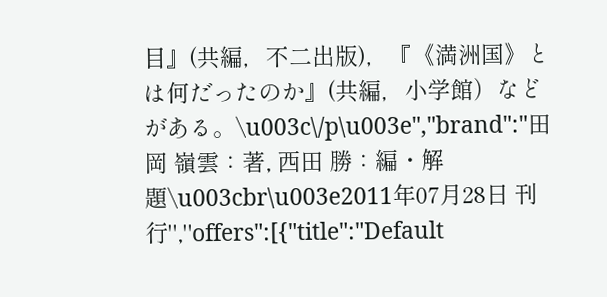目』(共編，不二出版)，『《満洲国》とは何だったのか』(共編，小学館）などがある。\u003c\/p\u003e","brand":"田岡 嶺雲：著, 西田 勝：編・解題\u003cbr\u003e2011年07月28日 刊行","offers":[{"title":"Default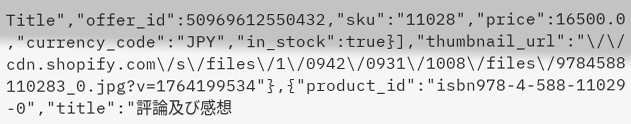Title","offer_id":50969612550432,"sku":"11028","price":16500.0,"currency_code":"JPY","in_stock":true}],"thumbnail_url":"\/\/cdn.shopify.com\/s\/files\/1\/0942\/0931\/1008\/files\/9784588110283_0.jpg?v=1764199534"},{"product_id":"isbn978-4-588-11029-0","title":"評論及び感想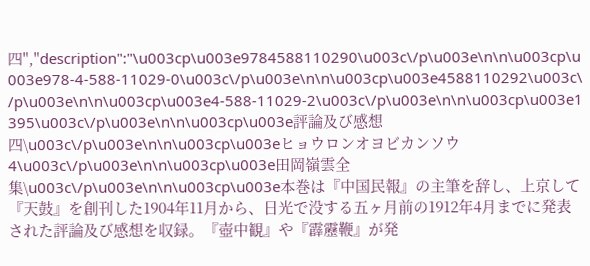四","description":"\u003cp\u003e9784588110290\u003c\/p\u003e\n\n\u003cp\u003e978-4-588-11029-0\u003c\/p\u003e\n\n\u003cp\u003e4588110292\u003c\/p\u003e\n\n\u003cp\u003e4-588-11029-2\u003c\/p\u003e\n\n\u003cp\u003e1395\u003c\/p\u003e\n\n\u003cp\u003e評論及び感想　四\u003c\/p\u003e\n\n\u003cp\u003eヒョウロンオヨビカンソウ4\u003c\/p\u003e\n\n\u003cp\u003e田岡嶺雲全集\u003c\/p\u003e\n\n\u003cp\u003e本巻は『中国民報』の主筆を辞し、上京して『天鼓』を創刊した1904年11月から、日光で没する五ヶ月前の1912年4月までに発表された評論及び感想を収録。『壺中観』や『霹靂鞭』が発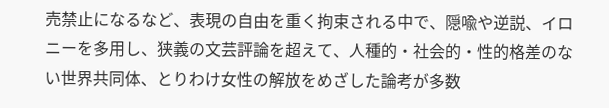売禁止になるなど、表現の自由を重く拘束される中で、隠喩や逆説、イロニーを多用し、狭義の文芸評論を超えて、人種的・社会的・性的格差のない世界共同体、とりわけ女性の解放をめざした論考が多数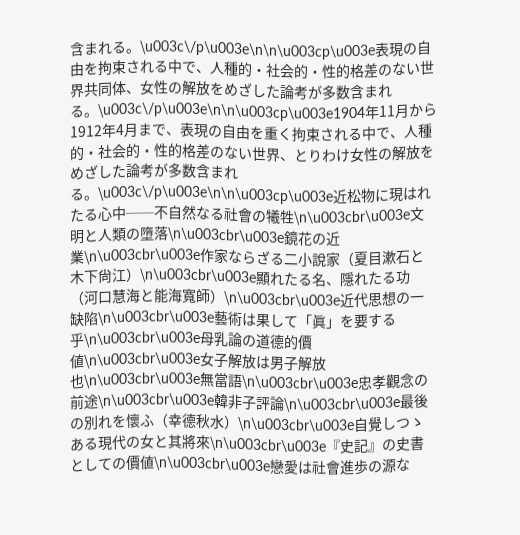含まれる。\u003c\/p\u003e\n\n\u003cp\u003e表現の自由を拘束される中で、人種的・社会的・性的格差のない世界共同体、女性の解放をめざした論考が多数含まれる。\u003c\/p\u003e\n\n\u003cp\u003e1904年11月から1912年4月まで、表現の自由を重く拘束される中で、人種的・社会的・性的格差のない世界、とりわけ女性の解放をめざした論考が多数含まれる。\u003c\/p\u003e\n\n\u003cp\u003e近松物に現はれたる心中──不自然なる社會の犧牲\n\u003cbr\u003e文明と人類の墮落\n\u003cbr\u003e鏡花の近業\n\u003cbr\u003e作家ならざる二小說家（夏目漱石と木下尙江）\n\u003cbr\u003e顯れたる名、隱れたる功（河口慧海と能海寬師）\n\u003cbr\u003e近代思想の一缺陷\n\u003cbr\u003e藝術は果して「眞」を要する乎\n\u003cbr\u003e母乳論の道德的價値\n\u003cbr\u003e女子解放は男子解放也\n\u003cbr\u003e無當語\n\u003cbr\u003e忠孝觀念の前途\n\u003cbr\u003e韓非子評論\n\u003cbr\u003e最後の別れを懷ふ（幸德秋水）\n\u003cbr\u003e自覺しつゝある現代の女と其將來\n\u003cbr\u003e『史記』の史書としての價値\n\u003cbr\u003e戀愛は社會進歩の源な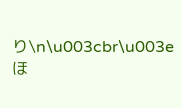り\n\u003cbr\u003eほ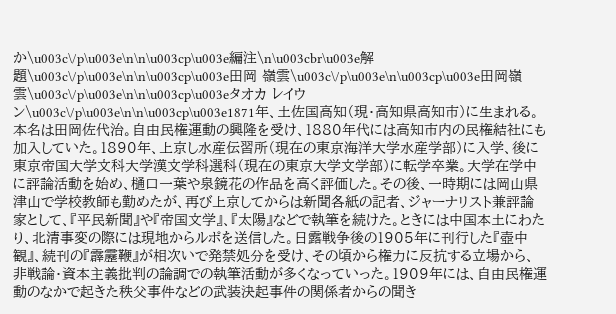か\u003c\/p\u003e\n\n\u003cp\u003e編注\n\u003cbr\u003e解題\u003c\/p\u003e\n\n\u003cp\u003e田岡 嶺雲\u003c\/p\u003e\n\u003cp\u003e田岡嶺雲\u003c\/p\u003e\n\n\u003cp\u003eタオカ レイウン\u003c\/p\u003e\n\n\u003cp\u003e1871年、土佐国高知（現・高知県高知市）に生まれる。本名は田岡佐代治。自由民権運動の興隆を受け、1880年代には高知市内の民権結社にも加入していた。1890年、上京し水産伝習所（現在の東京海洋大学水産学部）に入学、後に東京帝国大学文科大学漢文学科選科（現在の東京大学文学部）に転学卒業。大学在学中に評論活動を始め、樋口一葉や泉鏡花の作品を高く評価した。その後、一時期には岡山県津山で学校教師も勤めたが、再び上京してからは新聞各紙の記者、ジャーナリスト兼評論家として、『平民新聞』や『帝国文学』、『太陽』などで執筆を続けた。ときには中国本土にわたり、北清事変の際には現地からルポを送信した。日露戦争後の1905年に刊行した『壺中観』、続刊の『霹靂鞭』が相次いで発禁処分を受け、その頃から権力に反抗する立場から、非戦論・資本主義批判の論調での執筆活動が多くなっていった。1909年には、自由民権運動のなかで起きた秩父事件などの武装決起事件の関係者からの聞き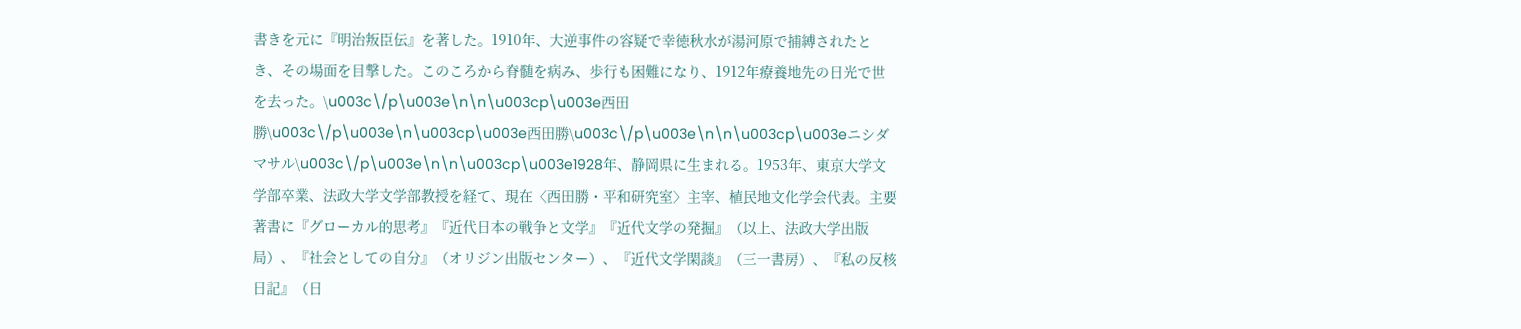書きを元に『明治叛臣伝』を著した。1910年、大逆事件の容疑で幸徳秋水が湯河原で捕縛されたとき、その場面を目撃した。このころから脊髄を病み、歩行も困難になり、1912年療養地先の日光で世を去った。\u003c\/p\u003e\n\n\u003cp\u003e西田 勝\u003c\/p\u003e\n\u003cp\u003e西田勝\u003c\/p\u003e\n\n\u003cp\u003eニシダ マサル\u003c\/p\u003e\n\n\u003cp\u003e1928年、静岡県に生まれる。1953年、東京大学文学部卒業、法政大学文学部教授を経て、現在〈西田勝・平和研究室〉主宰、植民地文化学会代表。主要著書に『グローカル的思考』『近代日本の戦争と文学』『近代文学の発掘』（以上、法政大学出版局）、『社会としての自分』（オリジン出版センター）、『近代文学閑談』（三一書房）、『私の反核日記』（日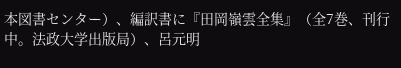本図書センター）、編訳書に『田岡嶺雲全集』（全7巻、刊行中。法政大学出版局）、呂元明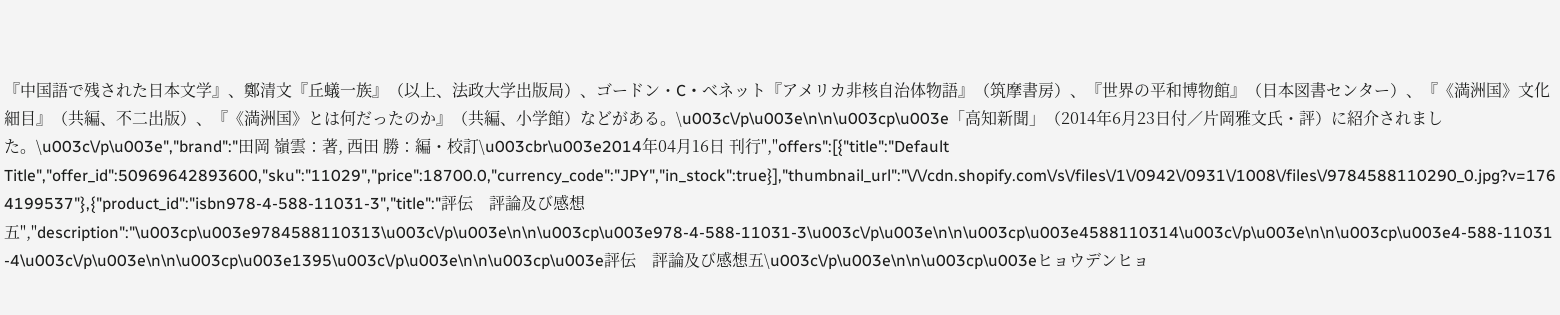『中国語で残された日本文学』、鄭清文『丘蟻一族』（以上、法政大学出版局）、ゴードン・C・べネット『アメリカ非核自治体物語』（筑摩書房）、『世界の平和博物館』（日本図書センター）、『《満洲国》文化細目』（共編、不二出版）、『《満洲国》とは何だったのか』（共編、小学館）などがある。\u003c\/p\u003e\n\n\u003cp\u003e「高知新聞」（2014年6月23日付／片岡雅文氏・評）に紹介されました。\u003c\/p\u003e","brand":"田岡 嶺雲：著, 西田 勝：編・校訂\u003cbr\u003e2014年04月16日 刊行","offers":[{"title":"Default Title","offer_id":50969642893600,"sku":"11029","price":18700.0,"currency_code":"JPY","in_stock":true}],"thumbnail_url":"\/\/cdn.shopify.com\/s\/files\/1\/0942\/0931\/1008\/files\/9784588110290_0.jpg?v=1764199537"},{"product_id":"isbn978-4-588-11031-3","title":"評伝　評論及び感想五","description":"\u003cp\u003e9784588110313\u003c\/p\u003e\n\n\u003cp\u003e978-4-588-11031-3\u003c\/p\u003e\n\n\u003cp\u003e4588110314\u003c\/p\u003e\n\n\u003cp\u003e4-588-11031-4\u003c\/p\u003e\n\n\u003cp\u003e1395\u003c\/p\u003e\n\n\u003cp\u003e評伝　評論及び感想五\u003c\/p\u003e\n\n\u003cp\u003eヒョウデンヒョ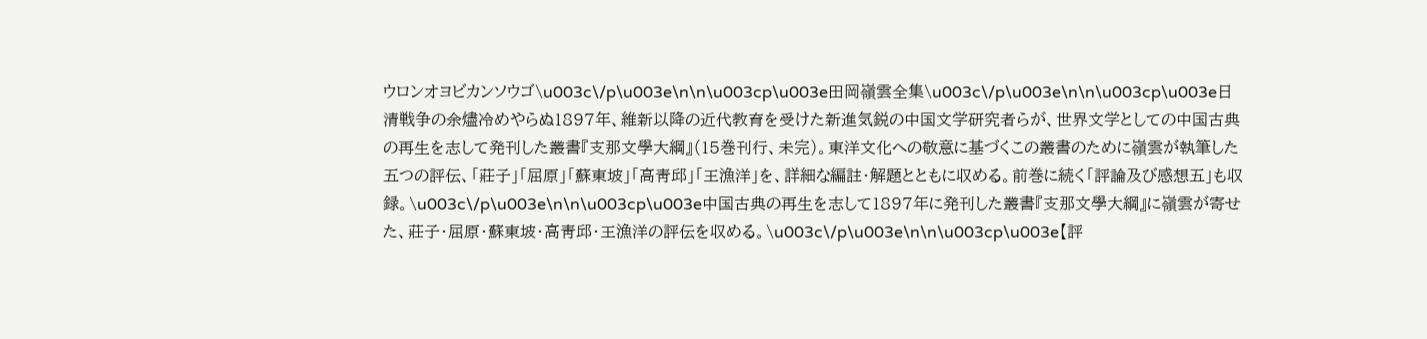ウロンオヨビカンソウゴ\u003c\/p\u003e\n\n\u003cp\u003e田岡嶺雲全集\u003c\/p\u003e\n\n\u003cp\u003e日清戦争の余燼冷めやらぬ1897年、維新以降の近代教育を受けた新進気鋭の中国文学研究者らが、世界文学としての中国古典の再生を志して発刊した叢書『支那文學大綱』（15巻刊行、未完）。東洋文化への敬意に基づくこの叢書のために嶺雲が執筆した五つの評伝、「莊子」「屈原」「蘇東坡」「高靑邱」「王漁洋」を、詳細な編註・解題とともに収める。前巻に続く「評論及び感想五」も収録。\u003c\/p\u003e\n\n\u003cp\u003e中国古典の再生を志して1897年に発刊した叢書『支那文學大綱』に嶺雲が寄せた、莊子・屈原・蘇東坡・高靑邱・王漁洋の評伝を収める。\u003c\/p\u003e\n\n\u003cp\u003e【評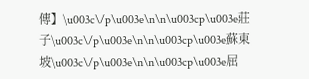傳】\u003c\/p\u003e\n\n\u003cp\u003e莊　子\u003c\/p\u003e\n\n\u003cp\u003e蘇東坡\u003c\/p\u003e\n\n\u003cp\u003e屈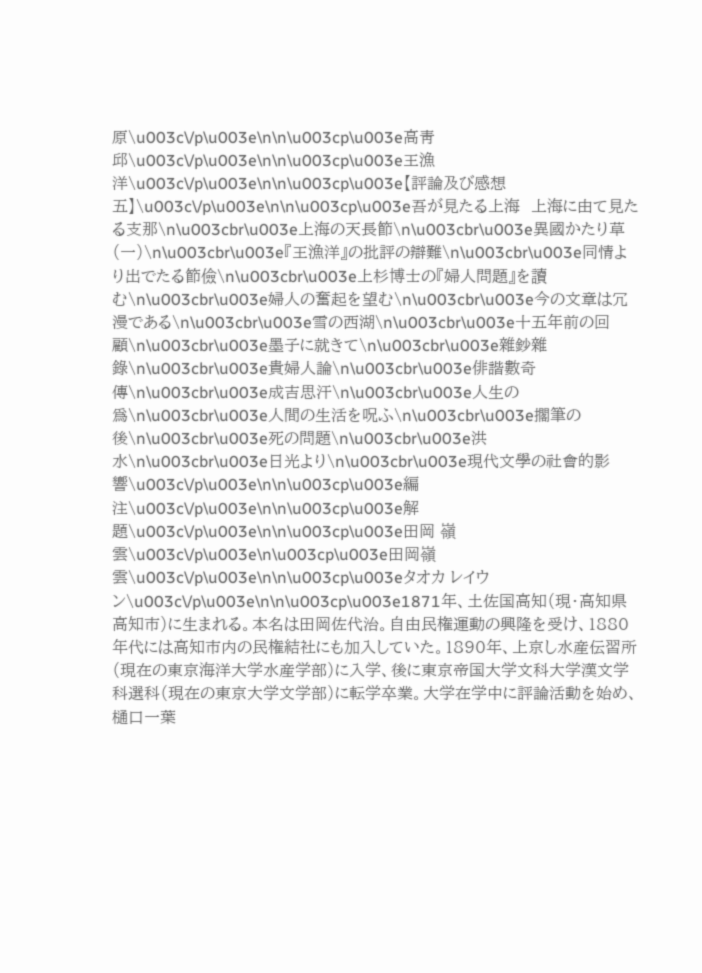原\u003c\/p\u003e\n\n\u003cp\u003e高靑邱\u003c\/p\u003e\n\n\u003cp\u003e王漁洋\u003c\/p\u003e\n\n\u003cp\u003e【評論及び感想　五】\u003c\/p\u003e\n\n\u003cp\u003e吾が見たる上海　上海に由て見たる支那\n\u003cbr\u003e上海の天長節\n\u003cbr\u003e異國かたり草（一）\n\u003cbr\u003e『王漁洋』の批評の辯難\n\u003cbr\u003e同情より出でたる節儉\n\u003cbr\u003e上杉博士の『婦人問題』を讀む\n\u003cbr\u003e婦人の奮起を望む\n\u003cbr\u003e今の文章は冗漫である\n\u003cbr\u003e雪の西湖\n\u003cbr\u003e十五年前の回顧\n\u003cbr\u003e墨子に就きて\n\u003cbr\u003e雜鈔雜錄\n\u003cbr\u003e貴婦人論\n\u003cbr\u003e俳諧數奇傳\n\u003cbr\u003e成吉思汗\n\u003cbr\u003e人生の爲\n\u003cbr\u003e人間の生活を呪ふ\n\u003cbr\u003e擱筆の後\n\u003cbr\u003e死の問題\n\u003cbr\u003e洪　　水\n\u003cbr\u003e日光より\n\u003cbr\u003e現代文學の社會的影響\u003c\/p\u003e\n\n\u003cp\u003e編　注\u003c\/p\u003e\n\n\u003cp\u003e解　題\u003c\/p\u003e\n\n\u003cp\u003e田岡 嶺雲\u003c\/p\u003e\n\u003cp\u003e田岡嶺雲\u003c\/p\u003e\n\n\u003cp\u003eタオカ レイウン\u003c\/p\u003e\n\n\u003cp\u003e1871年、土佐国高知（現・高知県高知市）に生まれる。本名は田岡佐代治。自由民権運動の興隆を受け、1880年代には高知市内の民権結社にも加入していた。1890年、上京し水産伝習所（現在の東京海洋大学水産学部）に入学、後に東京帝国大学文科大学漢文学科選科（現在の東京大学文学部）に転学卒業。大学在学中に評論活動を始め、樋口一葉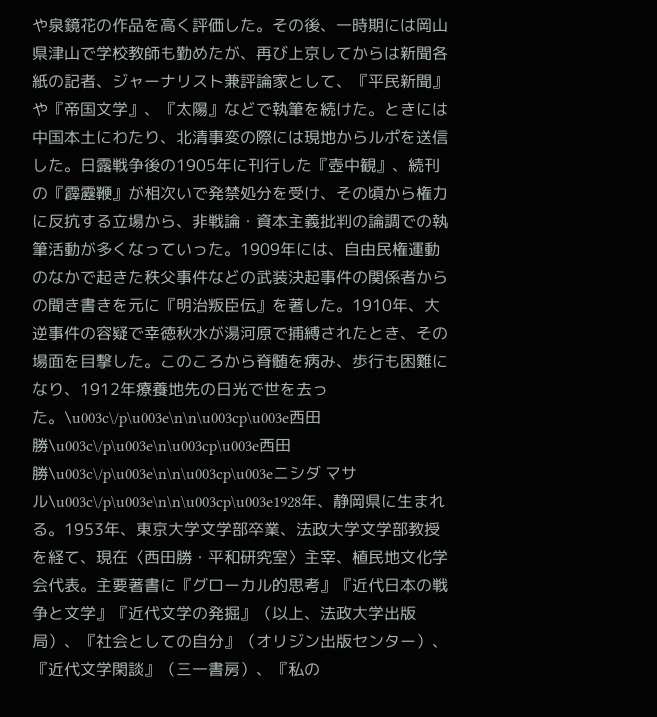や泉鏡花の作品を高く評価した。その後、一時期には岡山県津山で学校教師も勤めたが、再び上京してからは新聞各紙の記者、ジャーナリスト兼評論家として、『平民新聞』や『帝国文学』、『太陽』などで執筆を続けた。ときには中国本土にわたり、北清事変の際には現地からルポを送信した。日露戦争後の1905年に刊行した『壺中観』、続刊の『霹靂鞭』が相次いで発禁処分を受け、その頃から権力に反抗する立場から、非戦論・資本主義批判の論調での執筆活動が多くなっていった。1909年には、自由民権運動のなかで起きた秩父事件などの武装決起事件の関係者からの聞き書きを元に『明治叛臣伝』を著した。1910年、大逆事件の容疑で幸徳秋水が湯河原で捕縛されたとき、その場面を目撃した。このころから脊髄を病み、歩行も困難になり、1912年療養地先の日光で世を去った。\u003c\/p\u003e\n\n\u003cp\u003e西田 勝\u003c\/p\u003e\n\u003cp\u003e西田勝\u003c\/p\u003e\n\n\u003cp\u003eニシダ マサル\u003c\/p\u003e\n\n\u003cp\u003e1928年、静岡県に生まれる。1953年、東京大学文学部卒業、法政大学文学部教授を経て、現在〈西田勝・平和研究室〉主宰、植民地文化学会代表。主要著書に『グローカル的思考』『近代日本の戦争と文学』『近代文学の発掘』（以上、法政大学出版局）、『社会としての自分』（オリジン出版センター）、『近代文学閑談』（三一書房）、『私の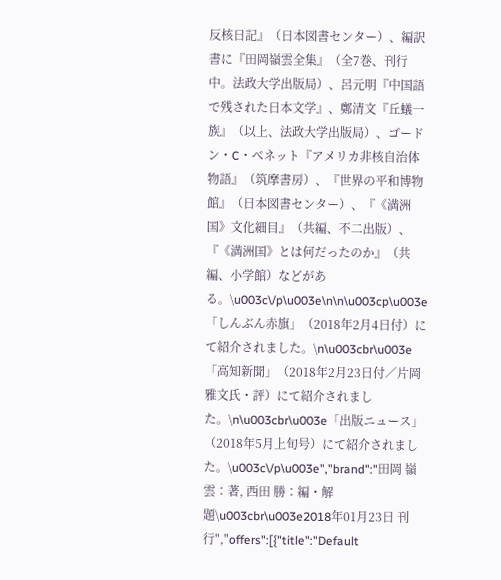反核日記』（日本図書センター）、編訳書に『田岡嶺雲全集』（全7巻、刊行中。法政大学出版局）、呂元明『中国語で残された日本文学』、鄭清文『丘蟻一族』（以上、法政大学出版局）、ゴードン・C・べネット『アメリカ非核自治体物語』（筑摩書房）、『世界の平和博物館』（日本図書センター）、『《満洲国》文化細目』（共編、不二出版）、『《満洲国》とは何だったのか』（共編、小学館）などがある。\u003c\/p\u003e\n\n\u003cp\u003e「しんぶん赤旗」（2018年2月4日付）にて紹介されました。\n\u003cbr\u003e「高知新聞」（2018年2月23日付／片岡雅文氏・評）にて紹介されました。\n\u003cbr\u003e「出版ニュース」（2018年5月上旬号）にて紹介されました。\u003c\/p\u003e","brand":"田岡 嶺雲：著, 西田 勝：編・解題\u003cbr\u003e2018年01月23日 刊行","offers":[{"title":"Default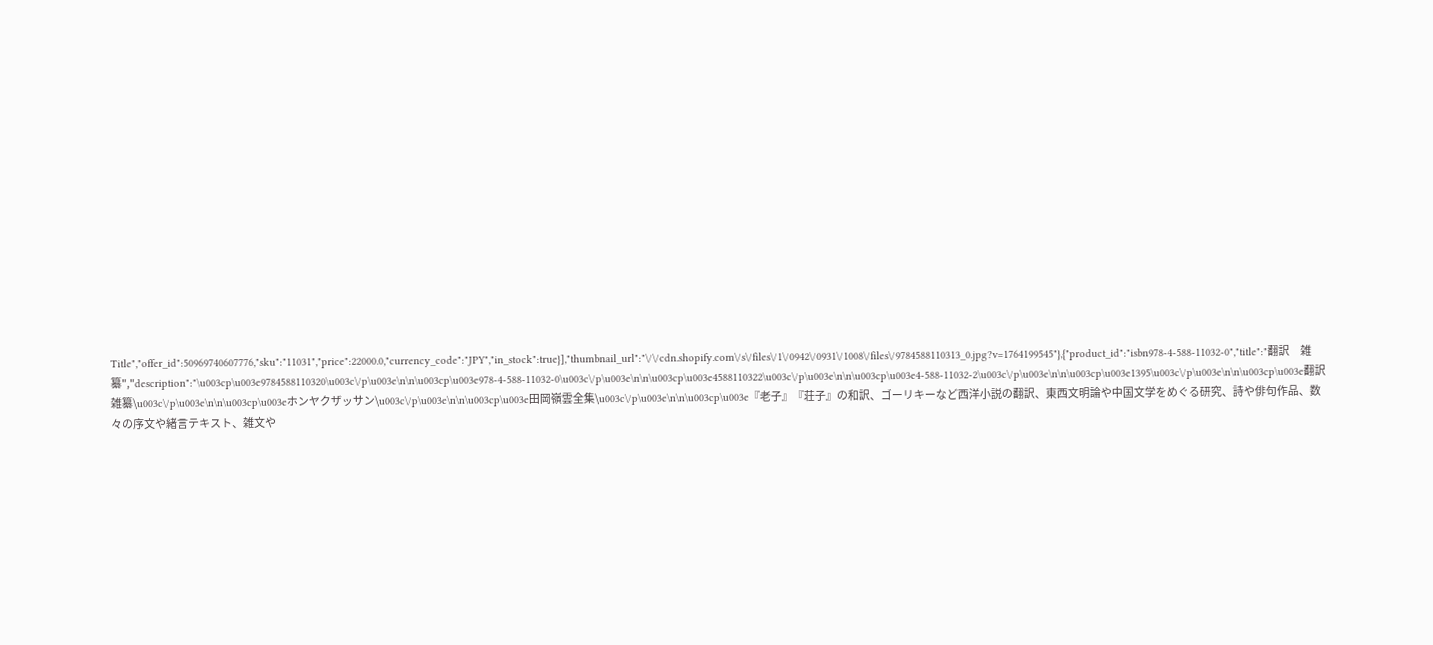Title","offer_id":50969740607776,"sku":"11031","price":22000.0,"currency_code":"JPY","in_stock":true}],"thumbnail_url":"\/\/cdn.shopify.com\/s\/files\/1\/0942\/0931\/1008\/files\/9784588110313_0.jpg?v=1764199545"},{"product_id":"isbn978-4-588-11032-0","title":"翻訳　雑纂","description":"\u003cp\u003e9784588110320\u003c\/p\u003e\n\n\u003cp\u003e978-4-588-11032-0\u003c\/p\u003e\n\n\u003cp\u003e4588110322\u003c\/p\u003e\n\n\u003cp\u003e4-588-11032-2\u003c\/p\u003e\n\n\u003cp\u003e1395\u003c\/p\u003e\n\n\u003cp\u003e翻訳　雑纂\u003c\/p\u003e\n\n\u003cp\u003eホンヤクザッサン\u003c\/p\u003e\n\n\u003cp\u003e田岡嶺雲全集\u003c\/p\u003e\n\n\u003cp\u003e『老子』『荘子』の和訳、ゴーリキーなど西洋小説の翻訳、東西文明論や中国文学をめぐる研究、詩や俳句作品、数々の序文や緒言テキスト、雑文や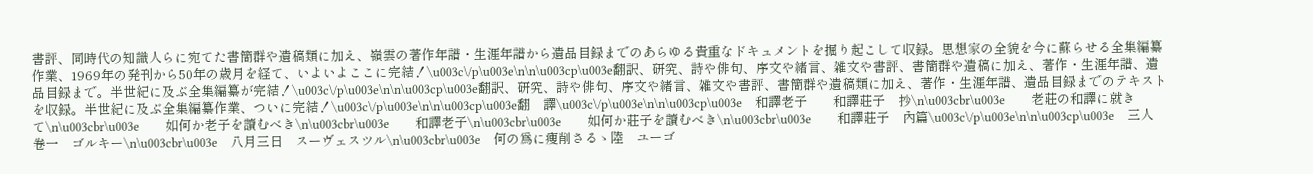書評、同時代の知識人らに宛てた書簡群や遺稿類に加え、嶺雲の著作年譜・生涯年譜から遺品目録までのあらゆる貴重なドキュメントを掘り起こして収録。思想家の全貌を今に蘇らせる全集編纂作業、1969年の発刊から50年の歳月を経て、いよいよここに完結！\u003c\/p\u003e\n\n\u003cp\u003e翻訳、研究、詩や俳句、序文や緒言、雑文や書評、書簡群や遺稿に加え、著作・生涯年譜、遺品目録まで。半世紀に及ぶ全集編纂が完結！\u003c\/p\u003e\n\n\u003cp\u003e翻訳、研究、詩や俳句、序文や緒言、雑文や書評、書簡群や遺稿類に加え、著作・生涯年譜、遺品目録までのテキストを収録。半世紀に及ぶ全集編纂作業、ついに完結！\u003c\/p\u003e\n\n\u003cp\u003e翻　譯\u003c\/p\u003e\n\n\u003cp\u003e　和譯老子　　和譯莊子　抄\n\u003cbr\u003e　　老莊の和譯に就きて\n\u003cbr\u003e　　如何か老子を讀むべき\n\u003cbr\u003e　　和譯老子\n\u003cbr\u003e　　如何か莊子を讀むべき\n\u003cbr\u003e　　和譯莊子　內篇\u003c\/p\u003e\n\n\u003cp\u003e　三人　卷一　ゴルキー\n\u003cbr\u003e　八月三日　スーヴェスツル\n\u003cbr\u003e　何の爲に痩削さるゝ陸　ユーゴ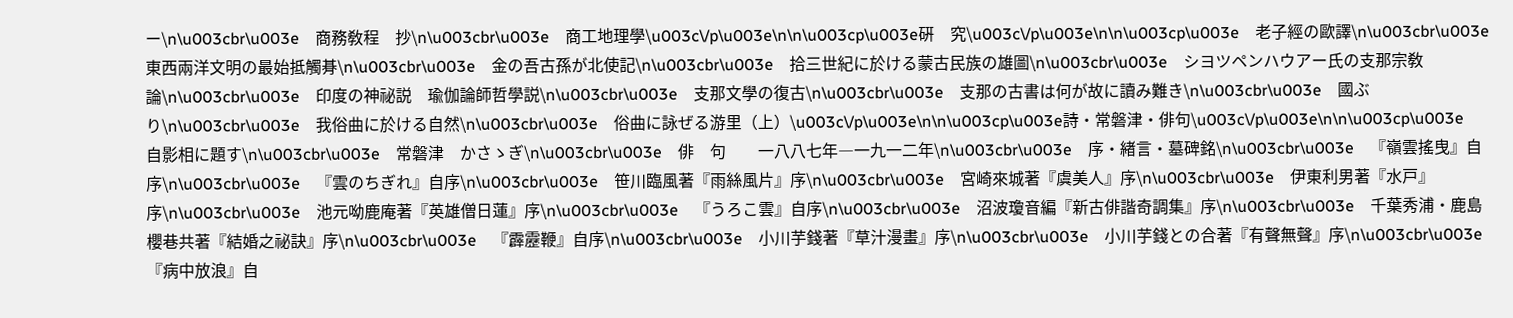ー\n\u003cbr\u003e　商務敎程　抄\n\u003cbr\u003e　商工地理學\u003c\/p\u003e\n\n\u003cp\u003e硏　究\u003c\/p\u003e\n\n\u003cp\u003e　老子經の歐譯\n\u003cbr\u003e　東西兩洋文明の最始抵觸朞\n\u003cbr\u003e　金の吾古孫が北使記\n\u003cbr\u003e　拾三世紀に於ける蒙古民族の雄圖\n\u003cbr\u003e　シヨツペンハウアー氏の支那宗敎論\n\u003cbr\u003e　印度の神祕説　瑜伽論師哲學説\n\u003cbr\u003e　支那文學の復古\n\u003cbr\u003e　支那の古書は何が故に讀み難き\n\u003cbr\u003e　國ぶり\n\u003cbr\u003e　我俗曲に於ける自然\n\u003cbr\u003e　俗曲に詠ぜる游里（上）\u003c\/p\u003e\n\n\u003cp\u003e詩・常磐津・俳句\u003c\/p\u003e\n\n\u003cp\u003e　自影相に題す\n\u003cbr\u003e　常磐津　かさゝぎ\n\u003cbr\u003e　俳　句　　一八八七年―一九一二年\n\u003cbr\u003e　序・緖言・墓碑銘\n\u003cbr\u003e　『嶺雲搖曳』自序\n\u003cbr\u003e　『雲のちぎれ』自序\n\u003cbr\u003e　笹川臨風著『雨絲風片』序\n\u003cbr\u003e　宮崎來城著『虞美人』序\n\u003cbr\u003e　伊東利男著『水戸』序\n\u003cbr\u003e　池元呦鹿庵著『英雄僧日蓮』序\n\u003cbr\u003e　『うろこ雲』自序\n\u003cbr\u003e　沼波瓊音編『新古俳諧奇調集』序\n\u003cbr\u003e　千葉秀浦・鹿島櫻巷共著『結婚之祕訣』序\n\u003cbr\u003e　『霹靂鞭』自序\n\u003cbr\u003e　小川芋錢著『草汁漫畫』序\n\u003cbr\u003e　小川芋錢との合著『有聲無聲』序\n\u003cbr\u003e　『病中放浪』自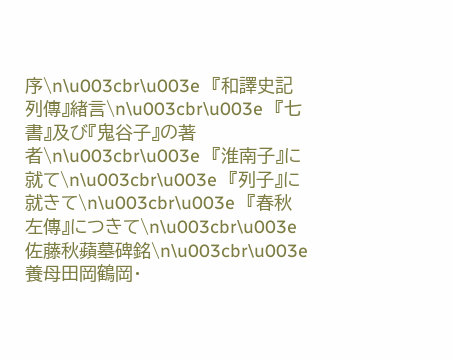序\n\u003cbr\u003e　『和譯史記列傳』緖言\n\u003cbr\u003e　『七書』及び『鬼谷子』の著者\n\u003cbr\u003e　『淮南子』に就て\n\u003cbr\u003e　『列子』に就きて\n\u003cbr\u003e　『春秋左傳』につきて\n\u003cbr\u003e　佐藤秋蘋墓碑銘\n\u003cbr\u003e　養母田岡鶴岡・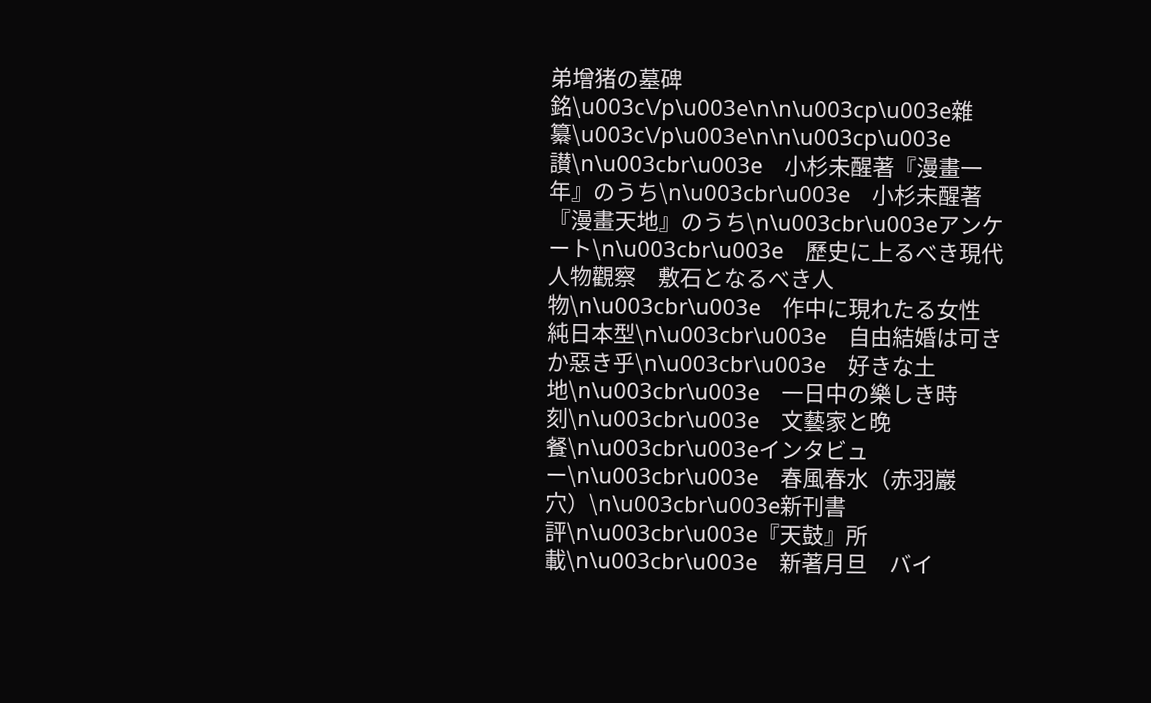弟增猪の墓碑銘\u003c\/p\u003e\n\n\u003cp\u003e雜　纂\u003c\/p\u003e\n\n\u003cp\u003e讃\n\u003cbr\u003e　小杉未醒著『漫畫一年』のうち\n\u003cbr\u003e　小杉未醒著『漫畫天地』のうち\n\u003cbr\u003eアンケート\n\u003cbr\u003e　歷史に上るべき現代人物觀察　敷石となるべき人物\n\u003cbr\u003e　作中に現れたる女性　純日本型\n\u003cbr\u003e　自由結婚は可きか惡き乎\n\u003cbr\u003e　好きな土地\n\u003cbr\u003e　一日中の樂しき時刻\n\u003cbr\u003e　文藝家と晚餐\n\u003cbr\u003eインタビュー\n\u003cbr\u003e　春風春水（赤羽巖穴）\n\u003cbr\u003e新刊書評\n\u003cbr\u003e『天鼓』所載\n\u003cbr\u003e　新著月旦　バイ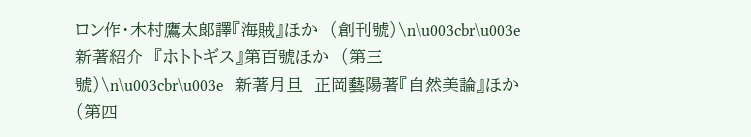ロン作・木村鷹太郞譯『海賊』ほか　（創刊號）\n\u003cbr\u003e　新著紹介　『ホトトギス』第百號ほか　（第三號）\n\u003cbr\u003e　新著月旦　正岡藝陽著『自然美論』ほか　（第四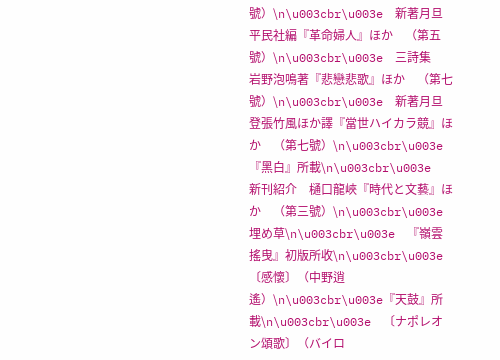號）\n\u003cbr\u003e　新著月旦　平民社編『革命婦人』ほか　（第五號）\n\u003cbr\u003e　三詩集　岩野泡鳴著『悲戀悲歌』ほか　（第七號）\n\u003cbr\u003e　新著月旦　登張竹風ほか譯『當世ハイカラ競』ほか　（第七號）\n\u003cbr\u003e『黑白』所載\n\u003cbr\u003e　新刊紹介　樋口龍峽『時代と文藝』ほか　（第三號）\n\u003cbr\u003e　埋め草\n\u003cbr\u003e　『嶺雲搖曳』初版所收\n\u003cbr\u003e　〔感懷〕（中野逍遙）\n\u003cbr\u003e『天鼓』所載\n\u003cbr\u003e　〔ナポレオン頌歌〕（バイロ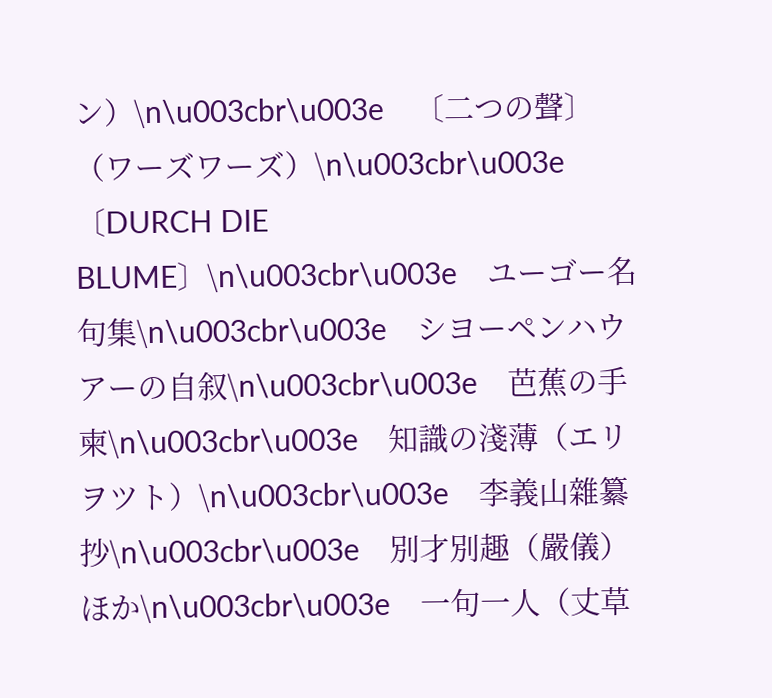ン）\n\u003cbr\u003e　〔二つの聲〕（ワーズワーズ）\n\u003cbr\u003e　〔DURCH DIE BLUME〕\n\u003cbr\u003e　ユーゴー名句集\n\u003cbr\u003e　シヨーペンハウアーの自叙\n\u003cbr\u003e　芭蕉の手柬\n\u003cbr\u003e　知識の淺薄（エリヲツト）\n\u003cbr\u003e　李義山雜纂抄\n\u003cbr\u003e　別才別趣（嚴儀）ほか\n\u003cbr\u003e　一句一人（丈草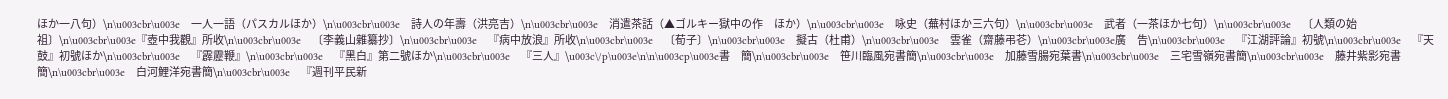ほか一八句）\n\u003cbr\u003e　一人一語（パスカルほか）\n\u003cbr\u003e　詩人の年壽（洪亮吉）\n\u003cbr\u003e　消遣茶話（▲ゴルキー獄中の作　ほか）\n\u003cbr\u003e　咏史（蕪村ほか三六句）\n\u003cbr\u003e　武者（一茶ほか七句）\n\u003cbr\u003e　〔人類の始祖〕\n\u003cbr\u003e『壺中我觀』所收\n\u003cbr\u003e　〔李義山雜纂抄〕\n\u003cbr\u003e　『病中放浪』所收\n\u003cbr\u003e　〔荀子〕\n\u003cbr\u003e　擬古（杜甫）\n\u003cbr\u003e　雲雀（齋藤弔芲）\n\u003cbr\u003e廣　告\n\u003cbr\u003e　『江湖評論』初號\n\u003cbr\u003e　『天鼓』初號ほか\n\u003cbr\u003e　『霹靂鞭』\n\u003cbr\u003e　『黑白』第二號ほか\n\u003cbr\u003e　『三人』\u003c\/p\u003e\n\n\u003cp\u003e書　簡\n\u003cbr\u003e　笹川臨風宛書簡\n\u003cbr\u003e　加藤雪腸宛葉書\n\u003cbr\u003e　三宅雪嶺宛書簡\n\u003cbr\u003e　藤井紫影宛書簡\n\u003cbr\u003e　白河鯉洋宛書簡\n\u003cbr\u003e　『週刊平民新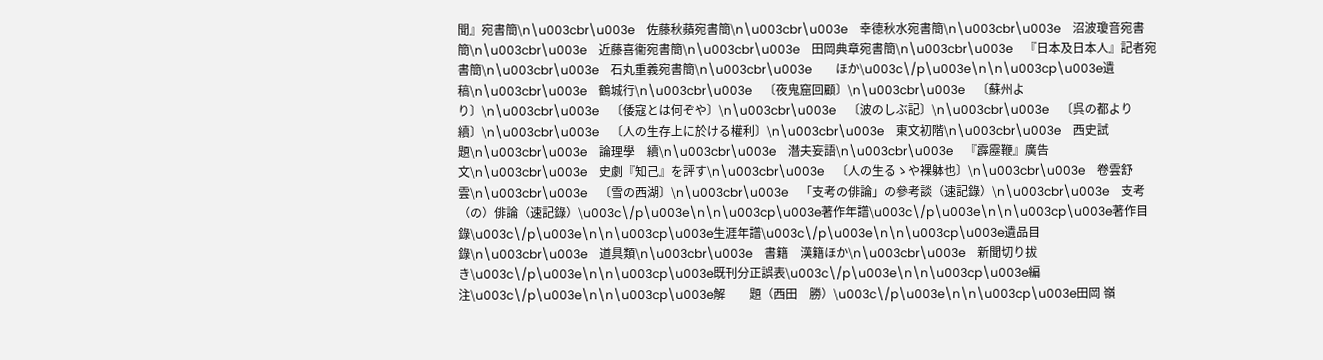聞』宛書簡\n\u003cbr\u003e　佐藤秋蘋宛書簡\n\u003cbr\u003e　幸德秋水宛書簡\n\u003cbr\u003e　沼波瓊音宛書簡\n\u003cbr\u003e　近藤喜衞宛書簡\n\u003cbr\u003e　田岡典章宛書簡\n\u003cbr\u003e　『日本及日本人』記者宛書簡\n\u003cbr\u003e　石丸重義宛書簡\n\u003cbr\u003e　　ほか\u003c\/p\u003e\n\n\u003cp\u003e遺　稿\n\u003cbr\u003e　鶴城行\n\u003cbr\u003e　〔夜鬼窟回顧〕\n\u003cbr\u003e　〔蘇州より〕\n\u003cbr\u003e　〔倭寇とは何ぞや〕\n\u003cbr\u003e　〔波のしぶ記〕\n\u003cbr\u003e　〔呉の都より　續〕\n\u003cbr\u003e　〔人の生存上に於ける權利〕\n\u003cbr\u003e　東文初階\n\u003cbr\u003e　西史試題\n\u003cbr\u003e　論理學　續\n\u003cbr\u003e　潛夫妄語\n\u003cbr\u003e　『霹靂鞭』廣告文\n\u003cbr\u003e　史劇『知己』を評す\n\u003cbr\u003e　〔人の生るゝや裸躰也〕\n\u003cbr\u003e　卷雲舒雲\n\u003cbr\u003e　〔雪の西湖〕\n\u003cbr\u003e　「支考の俳論」の參考談（速記錄）\n\u003cbr\u003e　支考（の）俳論（速記錄）\u003c\/p\u003e\n\n\u003cp\u003e著作年譜\u003c\/p\u003e\n\n\u003cp\u003e著作目錄\u003c\/p\u003e\n\n\u003cp\u003e生涯年譜\u003c\/p\u003e\n\n\u003cp\u003e遺品目錄\n\u003cbr\u003e　道具類\n\u003cbr\u003e　書籍　漢籍ほか\n\u003cbr\u003e　新聞切り拔き\u003c\/p\u003e\n\n\u003cp\u003e既刊分正誤表\u003c\/p\u003e\n\n\u003cp\u003e編　注\u003c\/p\u003e\n\n\u003cp\u003e解　　題（西田　勝）\u003c\/p\u003e\n\n\u003cp\u003e田岡 嶺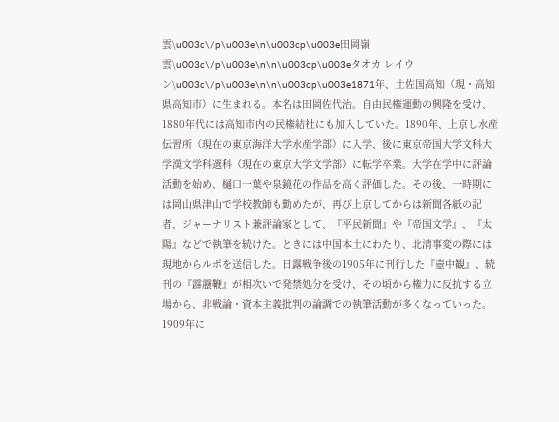雲\u003c\/p\u003e\n\u003cp\u003e田岡嶺雲\u003c\/p\u003e\n\n\u003cp\u003eタオカ レイウン\u003c\/p\u003e\n\n\u003cp\u003e1871年、土佐国高知（現・高知県高知市）に生まれる。本名は田岡佐代治。自由民権運動の興隆を受け、1880年代には高知市内の民権結社にも加入していた。1890年、上京し水産伝習所（現在の東京海洋大学水産学部）に入学、後に東京帝国大学文科大学漢文学科選科（現在の東京大学文学部）に転学卒業。大学在学中に評論活動を始め、樋口一葉や泉鏡花の作品を高く評価した。その後、一時期には岡山県津山で学校教師も勤めたが、再び上京してからは新聞各紙の記者、ジャーナリスト兼評論家として、『平民新聞』や『帝国文学』、『太陽』などで執筆を続けた。ときには中国本土にわたり、北清事変の際には現地からルポを送信した。日露戦争後の1905年に刊行した『壺中観』、続刊の『霹靂鞭』が相次いで発禁処分を受け、その頃から権力に反抗する立場から、非戦論・資本主義批判の論調での執筆活動が多くなっていった。1909年に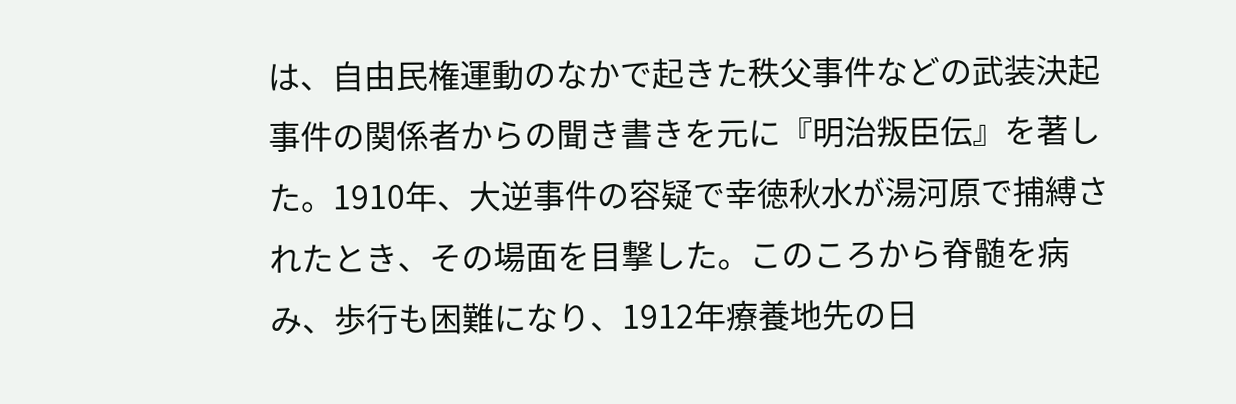は、自由民権運動のなかで起きた秩父事件などの武装決起事件の関係者からの聞き書きを元に『明治叛臣伝』を著した。1910年、大逆事件の容疑で幸徳秋水が湯河原で捕縛されたとき、その場面を目撃した。このころから脊髄を病み、歩行も困難になり、1912年療養地先の日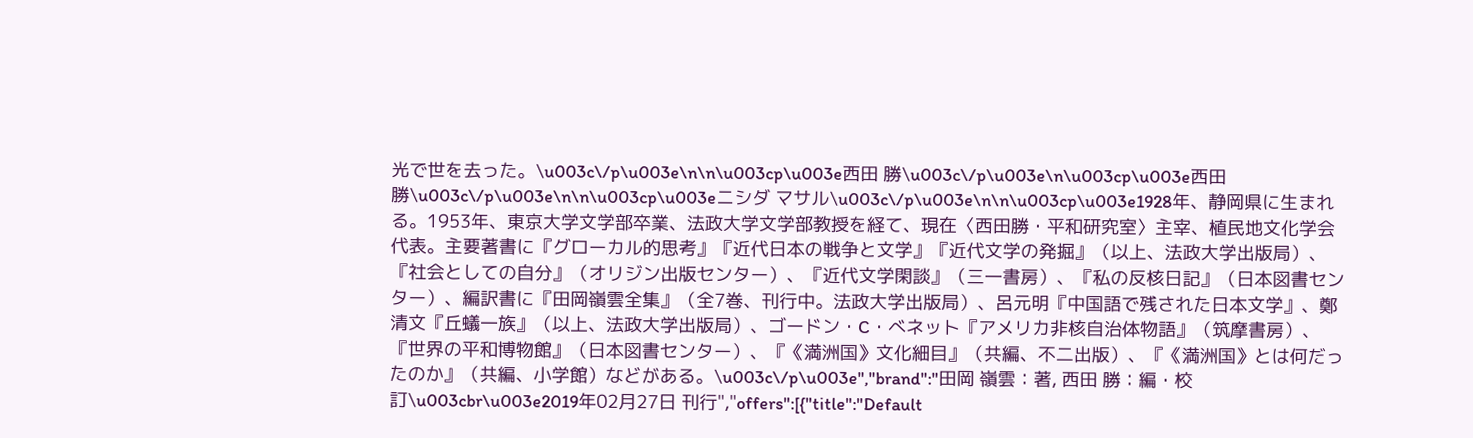光で世を去った。\u003c\/p\u003e\n\n\u003cp\u003e西田 勝\u003c\/p\u003e\n\u003cp\u003e西田勝\u003c\/p\u003e\n\n\u003cp\u003eニシダ マサル\u003c\/p\u003e\n\n\u003cp\u003e1928年、静岡県に生まれる。1953年、東京大学文学部卒業、法政大学文学部教授を経て、現在〈西田勝・平和研究室〉主宰、植民地文化学会代表。主要著書に『グローカル的思考』『近代日本の戦争と文学』『近代文学の発掘』（以上、法政大学出版局）、『社会としての自分』（オリジン出版センター）、『近代文学閑談』（三一書房）、『私の反核日記』（日本図書センター）、編訳書に『田岡嶺雲全集』（全7巻、刊行中。法政大学出版局）、呂元明『中国語で残された日本文学』、鄭清文『丘蟻一族』（以上、法政大学出版局）、ゴードン・C・べネット『アメリカ非核自治体物語』（筑摩書房）、『世界の平和博物館』（日本図書センター）、『《満洲国》文化細目』（共編、不二出版）、『《満洲国》とは何だったのか』（共編、小学館）などがある。\u003c\/p\u003e","brand":"田岡 嶺雲：著, 西田 勝：編・校訂\u003cbr\u003e2019年02月27日 刊行","offers":[{"title":"Default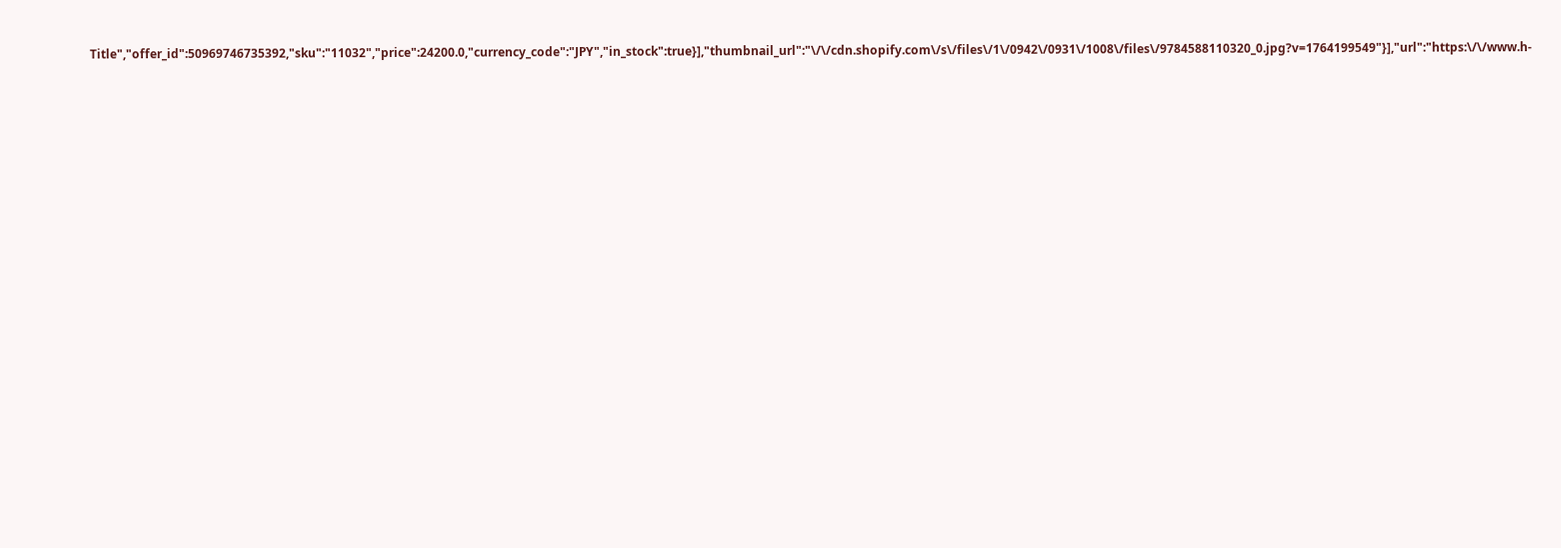Title","offer_id":50969746735392,"sku":"11032","price":24200.0,"currency_code":"JPY","in_stock":true}],"thumbnail_url":"\/\/cdn.shopify.com\/s\/files\/1\/0942\/0931\/1008\/files\/9784588110320_0.jpg?v=1764199549"}],"url":"https:\/\/www.h-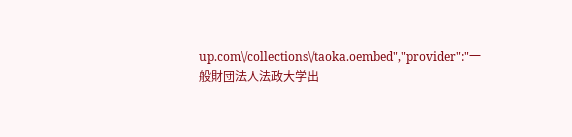up.com\/collections\/taoka.oembed","provider":"一般財団法人法政大学出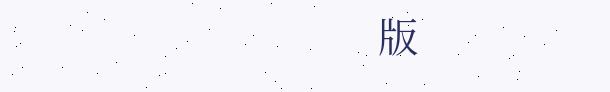版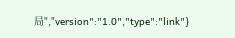局","version":"1.0","type":"link"}